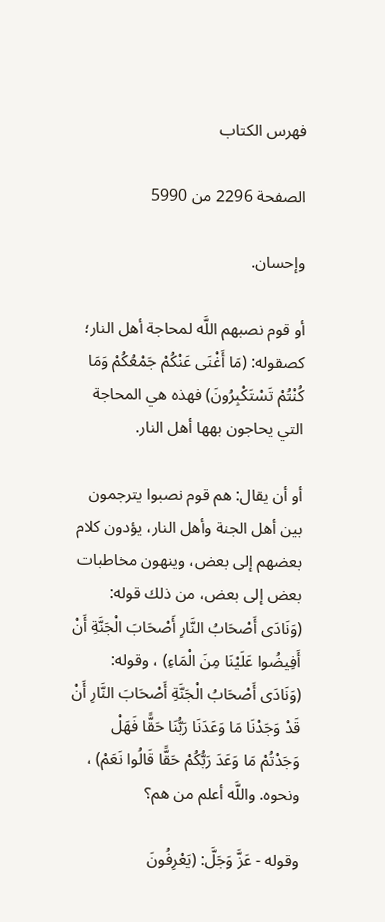فهرس الكتاب

الصفحة 2296 من 5990

وإحسان.

أو قوم نصبهم اللَّه لمحاجة أهل النار؛ كصقوله: (مَا أَغْنَى عَنْكُمْ جَمْعُكُمْ وَمَا كُنْتُمْ تَسْتَكْبِرُونَ) فهذه هي المحاجة التي يحاجون بهها أهل النار.

أو أن يقال: هم قوم نصبوا يترجمون بين أهل الجنة وأهل النار، يؤدون كلام بعضهم إلى بعض، وينهون مخاطبات بعض إلى بعض، من ذلك قوله: (وَنَادَى أَصْحَابُ النَّارِ أَصْحَابَ الْجَنَّةِ أَنْ أَفِيضُوا عَلَيْنَا مِنَ الْمَاءِ) ، وقوله: (وَنَادَى أَصْحَابُ الْجَنَّةِ أَصْحَابَ النَّارِ أَنْ قَدْ وَجَدْنَا مَا وَعَدَنَا رَبُّنَا حَقًّا فَهَلْ وَجَدْتُمْ مَا وَعَدَ رَبُّكُمْ حَقًّا قَالُوا نَعَمْ) ، ونحوه. واللَّه أعلم من هم؟

وقوله - عَزَّ وَجَلَّ: (يَعْرِفُونَ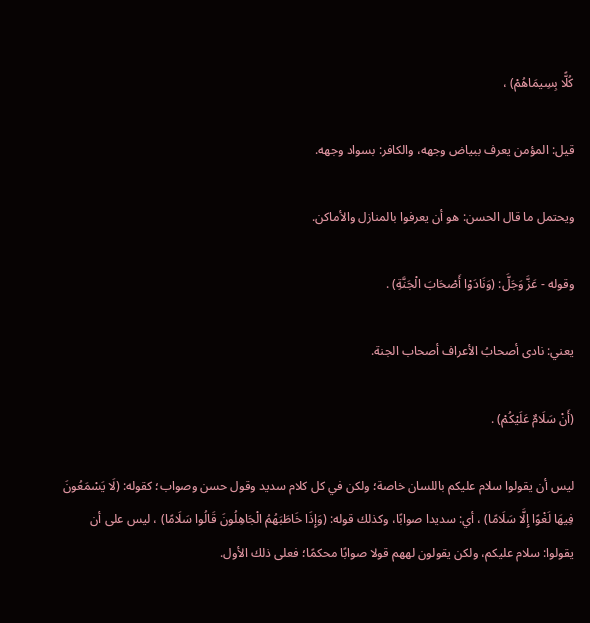كُلًّا بِسِيمَاهُمْ) ،

قيل: المؤمن يعرف ببياض وجهه، والكافر: بسواد وجهه.

ويحتمل ما قال الحسن: هو أن يعرفوا بالمنازل والأماكن.

وقوله - عَزَّ وَجَلَّ: (وَنَادَوْا أَصْحَابَ الْجَنَّةِ) .

يعني: نادى أصحابُ الأعراف أصحاب الجنة.

(أَنْ سَلَامٌ عَلَيْكُمْ) .

ليس أن يقولوا سلام عليكم باللسان خاصة؛ ولكن في كل كلام سديد وقول حسن وصواب؛ كقوله: (لَا يَسْمَعُونَ فِيهَا لَغْوًا إِلَّا سَلَامًا) ، أي: سديدا صوابًا، وكذلك قوله: (وَإِذَا خَاطَبَهُمُ الْجَاهِلُونَ قَالُوا سَلَامًا) ، ليس على أن يقولوا: سلام عليكم، ولكن يقولون لههم قولا صوابًا محكمًا؛ فعلى ذلك الأول.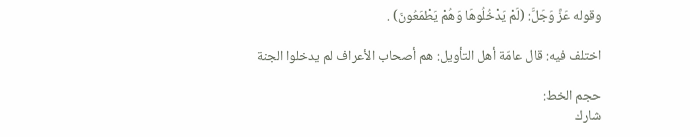وقوله عَزَّ وَجَلَّ: (لَمْ يَدْخُلُوهَا وَهُمْ يَطْمَعُونَ) .

اختلف فيه: قال عامّة أهل التأويل: هم أصحاب الأعراف لم يدخلوا الجنة

حجم الخط:
شارك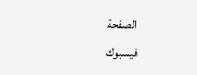الصفحة
فيسبوك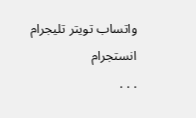واتساب تويتر تليجرام انستجرام
. . .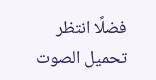فضلًا انتظر تحميل الصوت